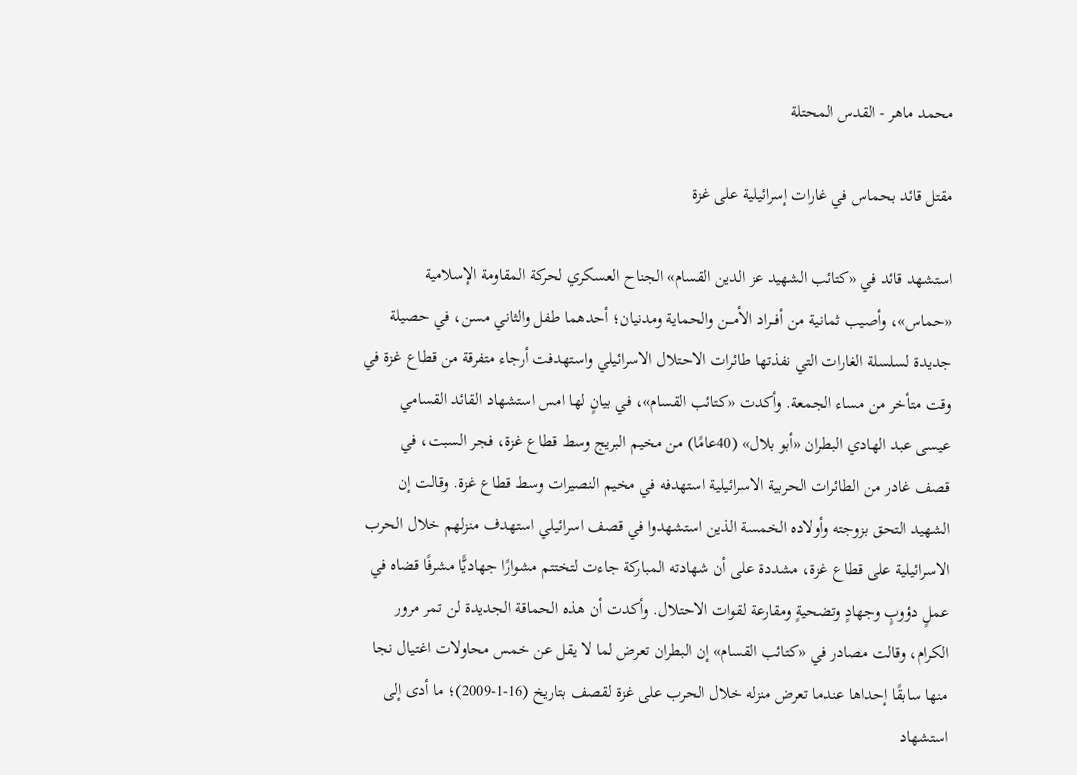محمد ماهر - القدس المحتلة

مقتل قائد بحماس في غارات إسرائيلية على غزة

استشهد قائد في «كتائب الشهيد عز الدين القسام» الجناح العسكري لحركة المقاومة الإسلامية «حماس»، وأصيب ثمانية من أفـــراد الأمـــن والحماية ومدنيان؛ أحدهما طفل والثاني مسن، في حصيلة جديدة لسلسلة الغارات التي نفذتها طائرات الاحتلال الاسرائيلي واستهدفت أرجاء متفرقة من قطاع غزة في وقت متأخر من مساء الجمعة. وأكدت «كتائب القسام»، في بيانٍ لها امس استشهاد القائد القسامي عيسى عبد الهادي البطران «أبو بلال» (40عامًا) من مخيم البريج وسط قطاع غزة، فجر السبت، في قصف غادر من الطائرات الحربية الاسرائيلية استهدفه في مخيم النصيرات وسط قطاع غزة. وقالت إن الشهيد التحق بزوجته وأولاده الخمسة الذين استشهدوا في قصف اسرائيلي استهدف منزلهم خلال الحرب الاسرائيلية على قطاع غزة، مشددة على أن شهادته المباركة جاءت لتختتم مشوارًا جهاديًّا مشرفًا قضاه في عملٍ دؤوبٍ وجهادٍ وتضحيةٍ ومقارعة لقوات الاحتلال. وأكدت أن هذه الحماقة الجديدة لن تمر مرور الكرام، وقالت مصادر في «كتائب القسام» إن البطران تعرض لما لا يقل عن خمس محاولات اغتيال نجا منها سابقًا إحداها عندما تعرض منزله خلال الحرب على غزة لقصف بتاريخ (16-1-2009)؛ ما أدى إلى استشهاد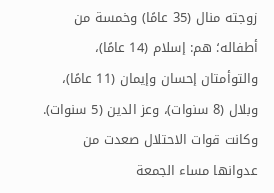زوجته منال (35 عامًا) وخمسة من أطفاله؛ هم: إسلام (14 عامًا)، والتوأمتان إحسان وإيمان (11 عامًا)، وبلال (8 سنوات)، وعز الدين (5 سنوات). وكانت قوات الاحتلال صعدت من عدوانها مساء الجمعة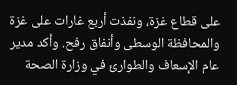على قطاع غزة، ونفذت أربع غارات على غزة والمحافظة الوسطى وأنفاق رفح. وأكد مدير عام الإسعاف والطوارئ في وزارة الصحة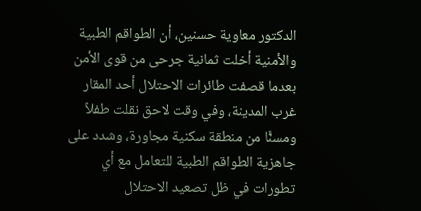الدكتور معاوية حسنين، أن الطواقم الطبية والأمنية أخلت ثمانية جرحى من قوى الأمن بعدما قصفت طائرات الاحتلال أحد المقار غرب المدينة، وفي وقت لاحق نقلت طفلاً ومسنًّا من منطقة سكنية مجاورة، وشدد على جاهزية الطواقم الطبية للتعامل مع أي تطورات في ظل تصعيد الاحتلال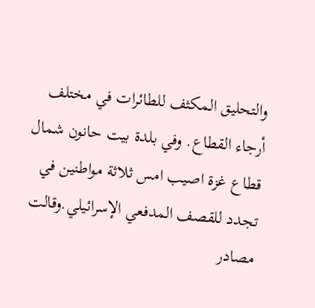والتحليق المكثف للطائرات في مختلف أرجاء القطاع. وفي بلدة بيت حانون شمال قطاع غزة اصيب امس ثلاثة مواطنين في تجدد للقصف المدفعي الإسرائيلي.وقالت مصادر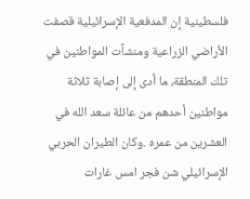فلسطينية إن المدفعية الإسرائيلية قصفت الأراضي الزراعية ومنشآت المواطنين في تلك المنطقة، ما أدى إلى إصابة ثلاثة مواطنين أحدهم من عائلة سعد الله في العشرين من عمره .وكان الطيران الحربي الإسرائيلي شن فجر امس غارات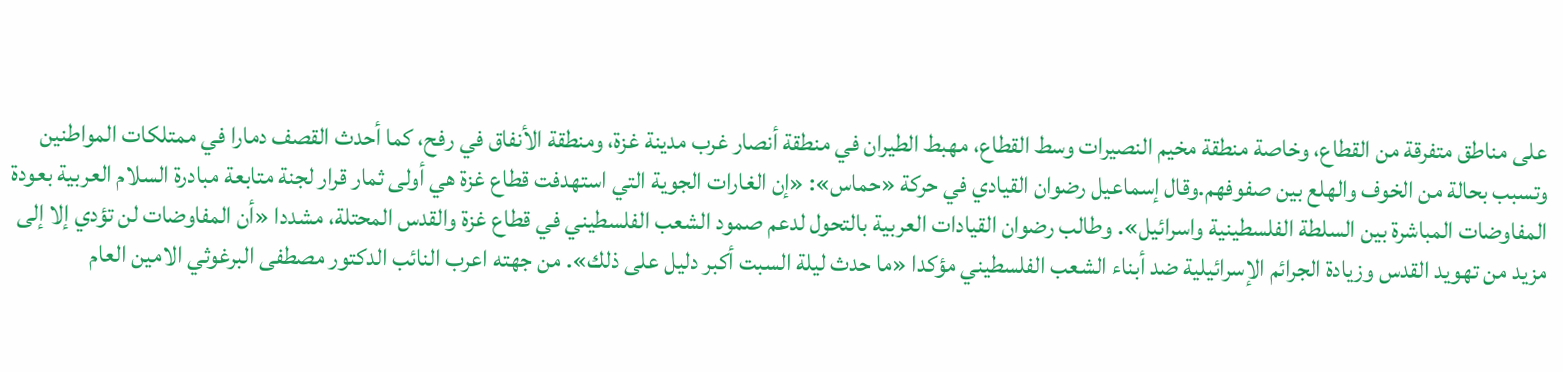على مناطق متفرقة من القطاع، وخاصة منطقة مخيم النصيرات وسط القطاع، مهبط الطيران في منطقة أنصار غرب مدينة غزة، ومنطقة الأنفاق في رفح، كما أحدث القصف دمارا في ممتلكات المواطنين وتسبب بحالة من الخوف والهلع بين صفوفهم.وقال إسماعيل رضوان القيادي في حركة «حماس»: «إن الغارات الجوية التي استهدفت قطاع غزة هي أولى ثمار قرار لجنة متابعة مبادرة السلام العربية بعودة المفاوضات المباشرة بين السلطة الفلسطينية واسرائيل». وطالب رضوان القيادات العربية بالتحول لدعم صمود الشعب الفلسطيني في قطاع غزة والقدس المحتلة، مشددا «أن المفاوضات لن تؤدي إلا إلى مزيد من تهويد القدس وزيادة الجرائم الإسرائيلية ضد أبناء الشعب الفلسطيني مؤكدا «ما حدث ليلة السبت أكبر دليل على ذلك». من جهته اعرب النائب الدكتور مصطفى البرغوثي الامين العام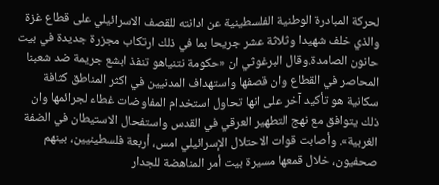لحركة المبادرة الوطنية الفلسطينية عن ادانته للقصف الاسرائيلي على قطاع غزة والذي خلف شهيدا وثلاثة عشر جريحا بما في ذلك ارتكاب مجزرة جديدة في بيت حانون الصامدة.وقال البرغوثي ان «حكومة نتنياهو تنفذ ابشع جريمة ضد شعبنا المحاصر في القطاع وان قصفها واستهداف المدنيين في اكثر المناطق كثافة سكانية هو تأكيد آخر على انها تحاول استخدام المفاوضات غطاء لجرائمها وان ذلك يتوافق مع نهج التطهير العرقي في القدس واستفحال الاستيطان في الضفة الغربية». وأصابت قوات الاحتلال الإسرائيلي امس، أربعة فلسطينيين، بينهم صحفيون، خلال قمعها مسيرة بيت أمر المناهضة للجدار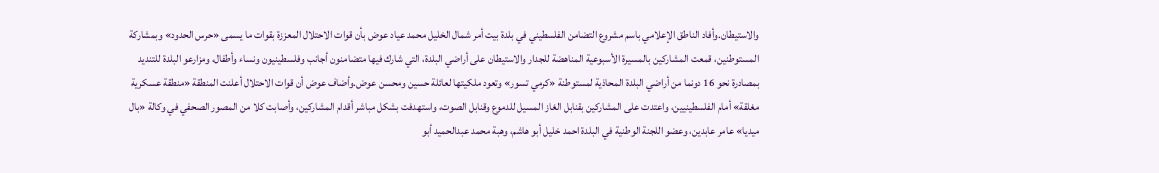والاستيطان.وأفاد الناطق الإعلامي باسم مشروع التضامن الفلسطيني في بلدة بيت أمر شمال الخليل محمد عياد عوض بأن قوات الاحتلال المعززة بقوات ما يسمى «حرس الحدود» وبمشاركة المستوطنين، قمعت المشاركين بالمسيرة الأسبوعية المناهضة للجدار والاستيطان على أراضي البلدة، التي شارك فيها متضامنون أجانب وفلسطينيون ونساء وأطفال، ومزارعو البلدة للتنديد بمصادرة نحو 16 دونما من أراضي البلدة المحاذية لمستوطنة «كرمي تسور» وتعود ملكيتها لعائلة حسين ومحسن عوض.وأضاف عوض أن قوات الاحتلال أعلنت المنطقة «منطقة عسكرية مغلقة» أمام الفلسطينيين، واعتدت على المشاركين بقنابل الغاز المسيل للدموع وقنابل الصوت، واستهدفت بشكل مباشر أقدام المشاركين، وأصابت كلا من المصور الصحفي في وكالة «بال ميديا» عامر عابدين، وعضو اللجنة الوطنية في البلدة احمد خليل أبو هاشم، وهبة محمد عبدالحميد أبو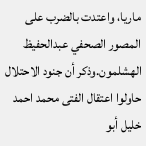ماريا، واعتدت بالضرب على المصور الصحفي عبدالحفيظ الهشلمون.وذكر أن جنود الاحتلال حاولوا اعتقال الفتى محمد احمد خليل أبو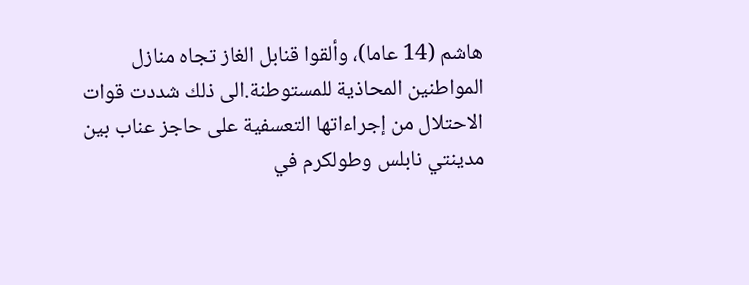هاشم (14 عاما)، وألقوا قنابل الغاز تجاه منازل المواطنين المحاذية للمستوطنة.الى ذلك شددت قوات الاحتلال من إجراءاتها التعسفية على حاجز عناب بين مدينتي نابلس وطولكرم في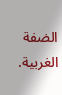الضفة الغربية.